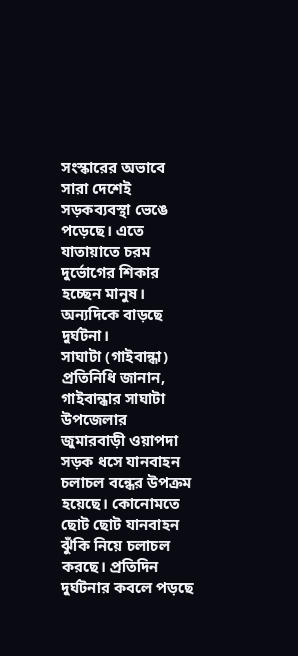সংস্কারের অভাবে সারা দেশেই সড়কব্যবস্থা ভেঙে পড়েছে। এতে যাতায়াতে চরম দুর্ভোগের শিকার হচ্ছেন মানুষ। অন্যদিকে বাড়ছে দুর্ঘটনা।
সাঘাটা (গাইবান্ধা) প্রতিনিধি জানান, গাইবান্ধার সাঘাটা উপজেলার জুমারবাড়ী ওয়াপদা সড়ক ধসে যানবাহন চলাচল বন্ধের উপক্রম হয়েছে। কোনোমতে ছোট ছোট যানবাহন ঝুঁকি নিয়ে চলাচল করছে। প্রতিদিন দুর্ঘটনার কবলে পড়ছে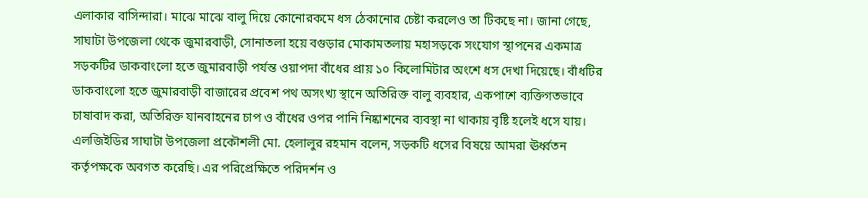এলাকার বাসিন্দারা। মাঝে মাঝে বালু দিয়ে কোনোরকমে ধস ঠেকানোর চেষ্টা করলেও তা টিকছে না। জানা গেছে, সাঘাটা উপজেলা থেকে জুমারবাড়ী, সোনাতলা হয়ে বগুড়ার মোকামতলায় মহাসড়কে সংযোগ স্থাপনের একমাত্র সড়কটির ডাকবাংলো হতে জুমারবাড়ী পর্যন্ত ওয়াপদা বাঁধের প্রায় ১০ কিলোমিটার অংশে ধস দেখা দিয়েছে। বাঁধটির ডাকবাংলো হতে জুমারবাড়ী বাজারের প্রবেশ পথ অসংখ্য স্থানে অতিরিক্ত বালু ব্যবহার, একপাশে ব্যক্তিগতভাবে চাষাবাদ করা, অতিরিক্ত যানবাহনের চাপ ও বাঁধের ওপর পানি নিষ্কাশনের ব্যবস্থা না থাকায় বৃষ্টি হলেই ধসে যায়।
এলজিইডির সাঘাটা উপজেলা প্রকৌশলী মো. হেলালুর রহমান বলেন, সড়কটি ধসের বিষয়ে আমরা ঊর্ধ্বতন কর্তৃপক্ষকে অবগত করেছি। এর পরিপ্রেক্ষিতে পরিদর্শন ও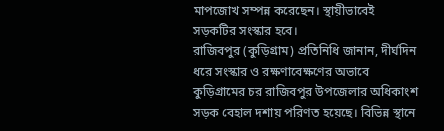মাপজোখ সম্পন্ন করেছেন। স্থায়ীভাবেই সড়কটির সংস্কার হবে।
রাজিবপুর (কুড়িগ্রাম) প্রতিনিধি জানান, দীর্ঘদিন ধরে সংস্কার ও রক্ষণাবেক্ষণের অভাবে কুড়িগ্রামের চর রাজিবপুর উপজেলার অধিকাংশ সড়ক বেহাল দশায় পরিণত হয়েছে। বিভিন্ন স্থানে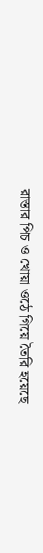রাস্তার পিচ ও খোয়া ওঠে গিয়ে তৈরি হয়েছে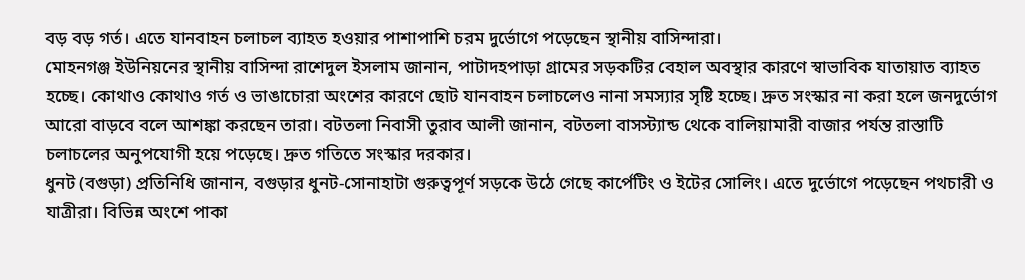বড় বড় গর্ত। এতে যানবাহন চলাচল ব্যাহত হওয়ার পাশাপাশি চরম দুর্ভোগে পড়েছেন স্থানীয় বাসিন্দারা।
মোহনগঞ্জ ইউনিয়নের স্থানীয় বাসিন্দা রাশেদুল ইসলাম জানান, পাটাদহপাড়া গ্রামের সড়কটির বেহাল অবস্থার কারণে স্বাভাবিক যাতায়াত ব্যাহত হচ্ছে। কোথাও কোথাও গর্ত ও ভাঙাচোরা অংশের কারণে ছোট যানবাহন চলাচলেও নানা সমস্যার সৃষ্টি হচ্ছে। দ্রুত সংস্কার না করা হলে জনদুর্ভোগ আরো বাড়বে বলে আশঙ্কা করছেন তারা। বটতলা নিবাসী তুরাব আলী জানান, বটতলা বাসস্ট্যান্ড থেকে বালিয়ামারী বাজার পর্যন্ত রাস্তাটি চলাচলের অনুপযোগী হয়ে পড়েছে। দ্রুত গতিতে সংস্কার দরকার।
ধুনট (বগুড়া) প্রতিনিধি জানান, বগুড়ার ধুনট-সোনাহাটা গুরুত্বপূর্ণ সড়কে উঠে গেছে কার্পেটিং ও ইটের সোলিং। এতে দুর্ভোগে পড়েছেন পথচারী ও যাত্রীরা। বিভিন্ন অংশে পাকা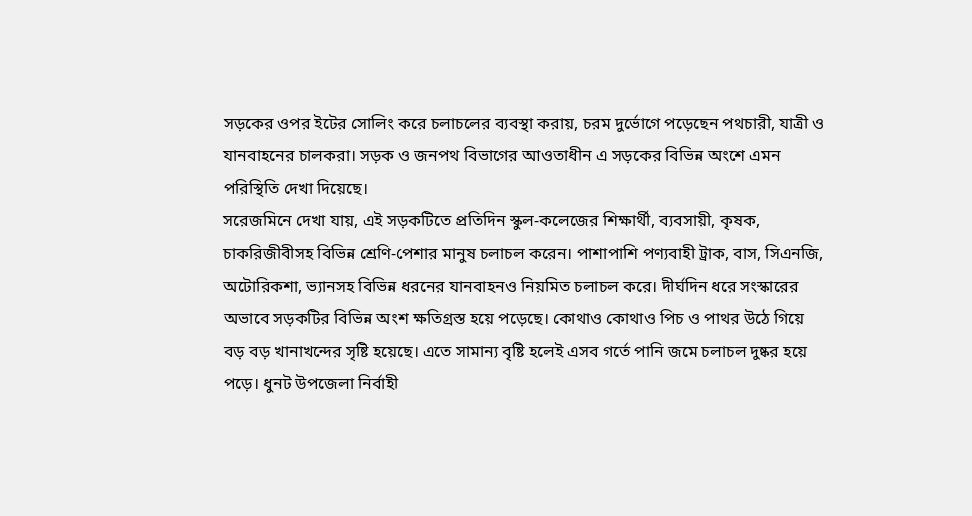সড়কের ওপর ইটের সোলিং করে চলাচলের ব্যবস্থা করায়, চরম দুর্ভোগে পড়েছেন পথচারী, যাত্রী ও যানবাহনের চালকরা। সড়ক ও জনপথ বিভাগের আওতাধীন এ সড়কের বিভিন্ন অংশে এমন পরিস্থিতি দেখা দিয়েছে।
সরেজমিনে দেখা যায়, এই সড়কটিতে প্রতিদিন স্কুল-কলেজের শিক্ষার্থী, ব্যবসায়ী, কৃষক, চাকরিজীবীসহ বিভিন্ন শ্রেণি-পেশার মানুষ চলাচল করেন। পাশাপাশি পণ্যবাহী ট্রাক, বাস, সিএনজি, অটোরিকশা, ভ্যানসহ বিভিন্ন ধরনের যানবাহনও নিয়মিত চলাচল করে। দীর্ঘদিন ধরে সংস্কারের অভাবে সড়কটির বিভিন্ন অংশ ক্ষতিগ্রস্ত হয়ে পড়েছে। কোথাও কোথাও পিচ ও পাথর উঠে গিয়ে বড় বড় খানাখন্দের সৃষ্টি হয়েছে। এতে সামান্য বৃষ্টি হলেই এসব গর্তে পানি জমে চলাচল দুষ্কর হয়ে পড়ে। ধুনট উপজেলা নির্বাহী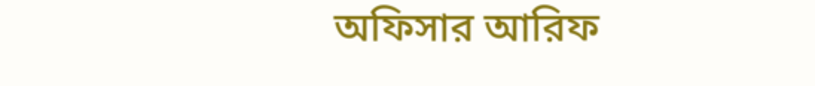অফিসার আরিফ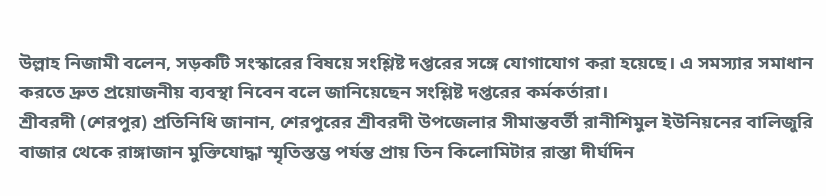উল্লাহ নিজামী বলেন, সড়কটি সংস্কারের বিষয়ে সংশ্লিষ্ট দপ্তরের সঙ্গে যোগাযোগ করা হয়েছে। এ সমস্যার সমাধান করতে দ্রুত প্রয়োজনীয় ব্যবস্থা নিবেন বলে জানিয়েছেন সংশ্লিষ্ট দপ্তরের কর্মকর্তারা।
শ্রীবরদী (শেরপুর) প্রতিনিধি জানান, শেরপুরের শ্রীবরদী উপজেলার সীমান্তবর্তী রানীশিমুল ইউনিয়নের বালিজুরি বাজার থেকে রাঙ্গাজান মুক্তিযোদ্ধা স্মৃতিস্তম্ভ পর্যন্ত প্রায় তিন কিলোমিটার রাস্তা দীর্ঘদিন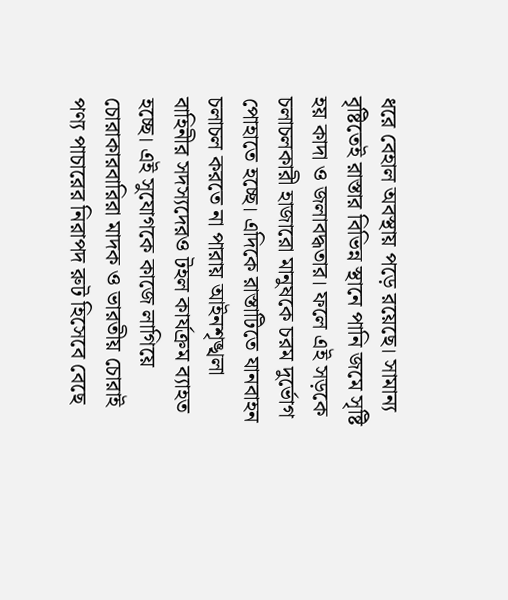ধরে বেহাল অবস্থায় পড়ে রয়েছে। সামান্য বৃষ্টিতেই রাস্তার বিভিন্ন স্থানে পানি জমে সৃষ্টি হয় কাদা ও জলাবদ্ধতার। ফলে এই সড়কে চলাচলকারী হাজারো মানুষকে চরম দুর্ভোগ পোহাতে হচ্ছে। এদিকে রাস্তাটিতে যানবাহন চলাচল করতে না পারায় আইনশৃঙ্খলা বাহিনীর সদস্যদেরও টহল কার্যক্রম ব্যাহত হচ্ছে। এই সুযোগকে কাজে লাগিয়ে চোরাকারবারিরা মাদক ও ভারতীয় চোরাই পণ্য পাচারের নিরাপদ রুট হিসেবে বেছে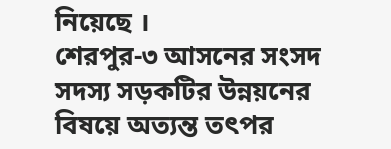নিয়েছে ।
শেরপুর-৩ আসনের সংসদ সদস্য সড়কটির উন্নয়নের বিষয়ে অত্যন্ত তৎপর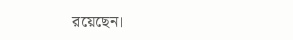রয়েছেন।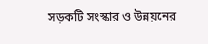সড়কটি সংস্কার ও উন্নয়নের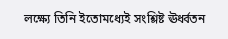লক্ষ্যে তিনি ইতোমধ্যেই সংশ্লিষ্ট ঊর্ধ্বতন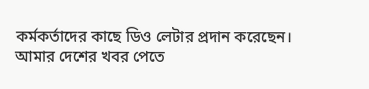কর্মকর্তাদের কাছে ডিও লেটার প্রদান করেছেন।
আমার দেশের খবর পেতে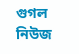গুগল নিউজ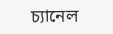চ্যানেল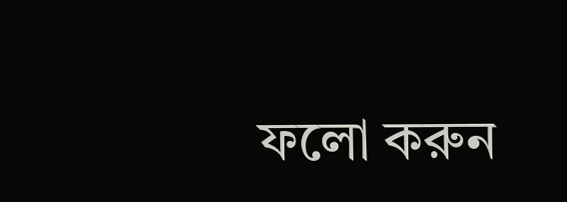ফলো করুন